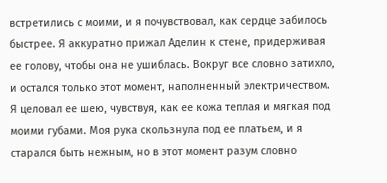встретились с моими, и я почувствовал, как сердце забилось быстрее. Я аккуратно прижал Аделин к стене, придерживая ее голову, чтобы она не ушиблась. Вокруг все словно затихло, и остался только этот момент, наполненный электричеством. Я целовал ее шею, чувствуя, как ее кожа теплая и мягкая под моими губами. Моя рука скользнула под ее платьем, и я старался быть нежным, но в этот момент разум словно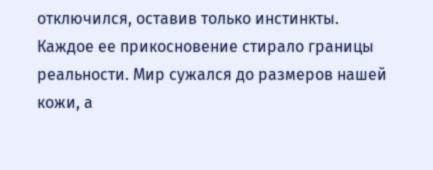отключился, оставив только инстинкты.
Каждое ее прикосновение стирало границы реальности. Мир сужался до размеров нашей кожи, а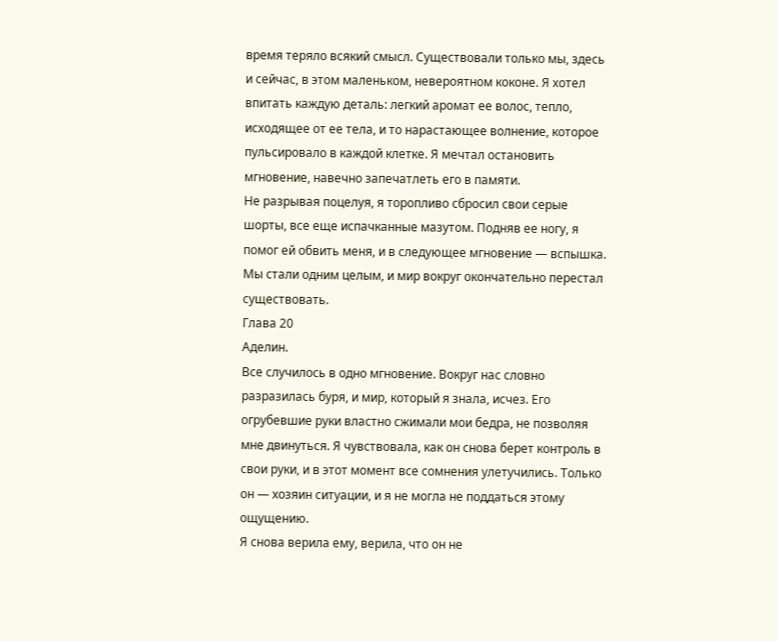время теряло всякий смысл. Существовали только мы, здесь и сейчас, в этом маленьком, невероятном коконе. Я хотел впитать каждую деталь: легкий аромат ее волос, тепло, исходящее от ее тела, и то нарастающее волнение, которое пульсировало в каждой клетке. Я мечтал остановить мгновение, навечно запечатлеть его в памяти.
Не разрывая поцелуя, я торопливо сбросил свои серые шорты, все еще испачканные мазутом. Подняв ее ногу, я помог ей обвить меня, и в следующее мгновение — вспышка. Мы стали одним целым, и мир вокруг окончательно перестал существовать.
Глава 20
Аделин.
Все случилось в одно мгновение. Вокруг нас словно разразилась буря, и мир, который я знала, исчез. Его огрубевшие руки властно сжимали мои бедра, не позволяя мне двинуться. Я чувствовала, как он снова берет контроль в свои руки, и в этот момент все сомнения улетучились. Только он — хозяин ситуации, и я не могла не поддаться этому ощущению.
Я снова верила ему, верила, что он не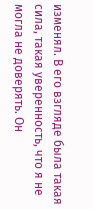изменял. В его взгляде была такая сила, такая уверенность, что я не могла не доверять. Он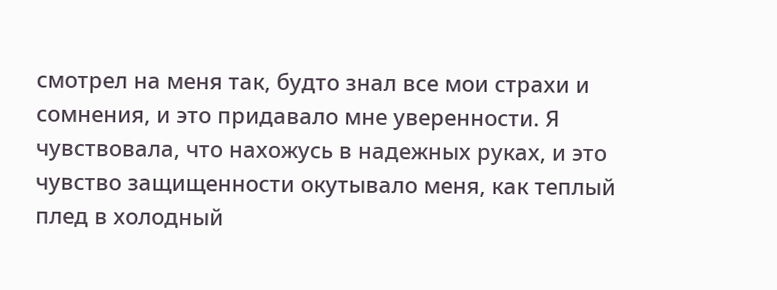смотрел на меня так, будто знал все мои страхи и сомнения, и это придавало мне уверенности. Я чувствовала, что нахожусь в надежных руках, и это чувство защищенности окутывало меня, как теплый плед в холодный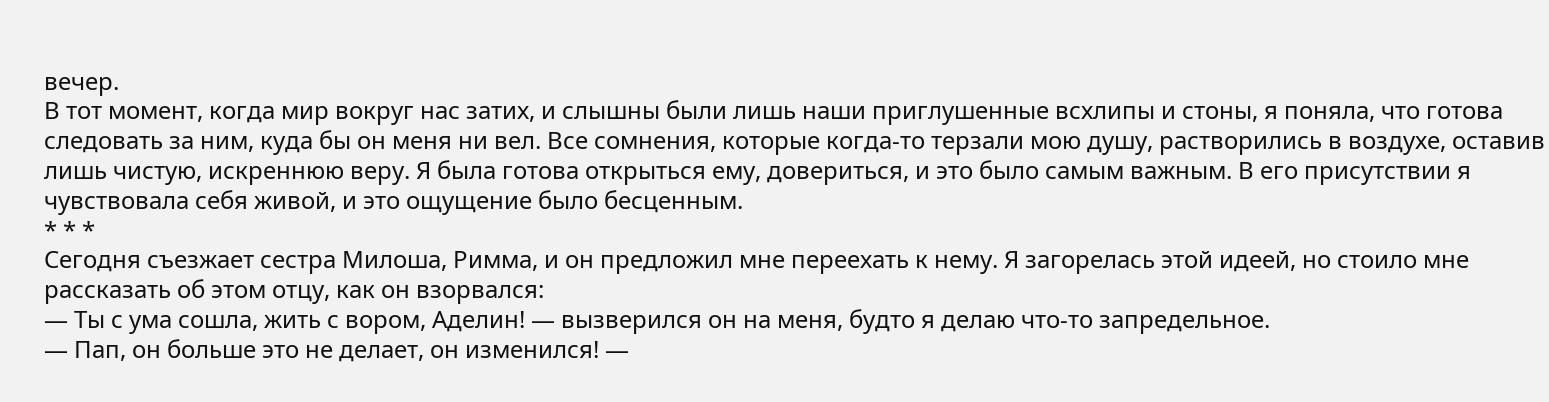вечер.
В тот момент, когда мир вокруг нас затих, и слышны были лишь наши приглушенные всхлипы и стоны, я поняла, что готова следовать за ним, куда бы он меня ни вел. Все сомнения, которые когда-то терзали мою душу, растворились в воздухе, оставив лишь чистую, искреннюю веру. Я была готова открыться ему, довериться, и это было самым важным. В его присутствии я чувствовала себя живой, и это ощущение было бесценным.
* * *
Сегодня съезжает сестра Милоша, Римма, и он предложил мне переехать к нему. Я загорелась этой идеей, но стоило мне рассказать об этом отцу, как он взорвался:
— Ты с ума сошла, жить с вором, Аделин! — вызверился он на меня, будто я делаю что-то запредельное.
— Пап, он больше это не делает, он изменился! —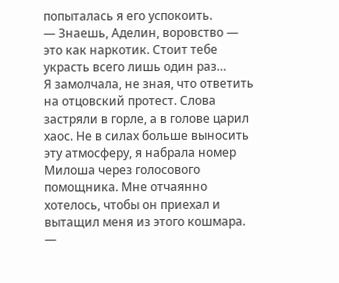попыталась я его успокоить.
— Знаешь, Аделин, воровство — это как наркотик. Стоит тебе украсть всего лишь один раз…
Я замолчала, не зная, что ответить на отцовский протест. Слова застряли в горле, а в голове царил хаос. Не в силах больше выносить эту атмосферу, я набрала номер Милоша через голосового помощника. Мне отчаянно хотелось, чтобы он приехал и вытащил меня из этого кошмара.
—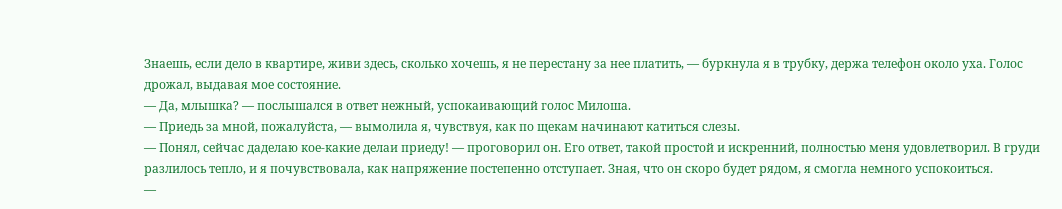Знаешь, если дело в квартире, живи здесь, сколько хочешь, я не перестану за нее платить, — буркнула я в трубку, держа телефон около уха. Голос дрожал, выдавая мое состояние.
— Да, млышка? — послышался в ответ нежный, успокаивающий голос Милоша.
— Приедь за мной, пожалуйста, — вымолила я, чувствуя, как по щекам начинают катиться слезы.
— Понял, сейчас даделаю кое-какие делаи приеду! — проговорил он. Его ответ, такой простой и искренний, полностью меня удовлетворил. В груди разлилось тепло, и я почувствовала, как напряжение постепенно отступает. Зная, что он скоро будет рядом, я смогла немного успокоиться.
—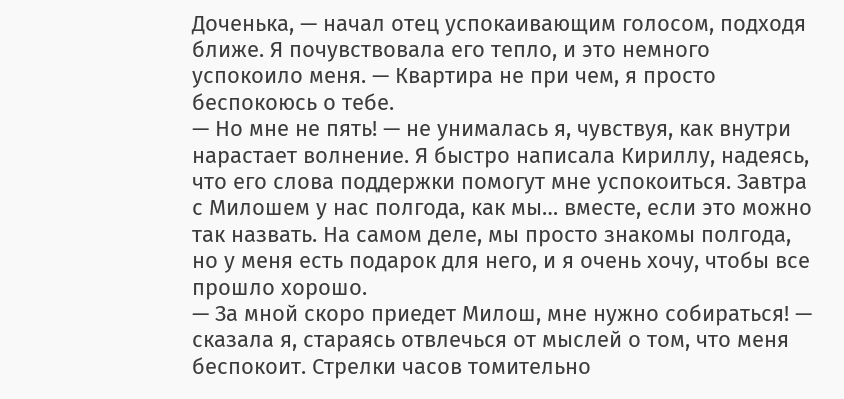Доченька, — начал отец успокаивающим голосом, подходя ближе. Я почувствовала его тепло, и это немного успокоило меня. — Квартира не при чем, я просто беспокоюсь о тебе.
— Но мне не пять! — не унималась я, чувствуя, как внутри нарастает волнение. Я быстро написала Кириллу, надеясь, что его слова поддержки помогут мне успокоиться. Завтра с Милошем у нас полгода, как мы… вместе, если это можно так назвать. На самом деле, мы просто знакомы полгода, но у меня есть подарок для него, и я очень хочу, чтобы все прошло хорошо.
— За мной скоро приедет Милош, мне нужно собираться! — сказала я, стараясь отвлечься от мыслей о том, что меня беспокоит. Стрелки часов томительно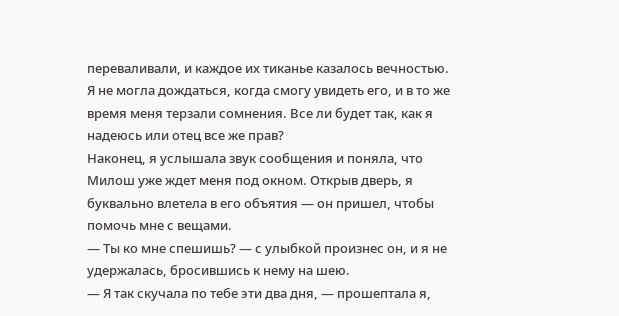переваливали, и каждое их тиканье казалось вечностью. Я не могла дождаться, когда смогу увидеть его, и в то же время меня терзали сомнения. Все ли будет так, как я надеюсь или отец все же прав?
Наконец, я услышала звук сообщения и поняла, что Милош уже ждет меня под окном. Открыв дверь, я буквально влетела в его объятия — он пришел, чтобы помочь мне с вещами.
— Ты ко мне спешишь? — с улыбкой произнес он, и я не удержалась, бросившись к нему на шею.
— Я так скучала по тебе эти два дня, — прошептала я,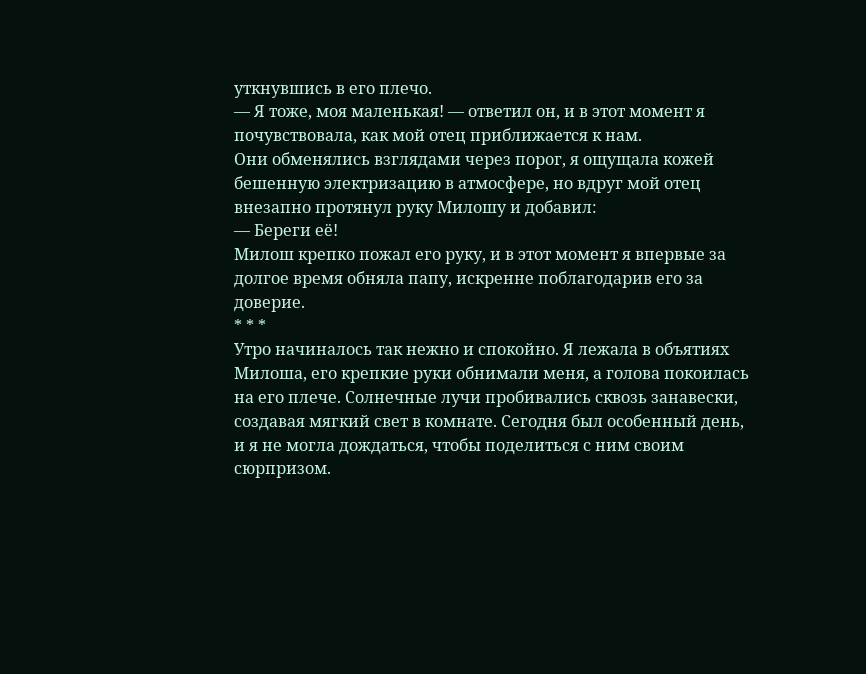уткнувшись в его плечо.
— Я тоже, моя маленькая! — ответил он, и в этот момент я почувствовала, как мой отец приближается к нам.
Они обменялись взглядами через порог, я ощущала кожей бешенную электризацию в атмосфере, но вдруг мой отец внезапно протянул руку Милошу и добавил:
— Береги её!
Милош крепко пожал его руку, и в этот момент я впервые за долгое время обняла папу, искренне поблагодарив его за доверие.
* * *
Утро начиналось так нежно и спокойно. Я лежала в объятиях Милоша, его крепкие руки обнимали меня, а голова покоилась на его плече. Солнечные лучи пробивались сквозь занавески, создавая мягкий свет в комнате. Сегодня был особенный день, и я не могла дождаться, чтобы поделиться с ним своим сюрпризом.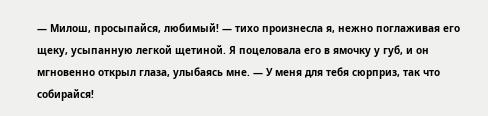— Милош, просыпайся, любимый! — тихо произнесла я, нежно поглаживая его щеку, усыпанную легкой щетиной. Я поцеловала его в ямочку у губ, и он мгновенно открыл глаза, улыбаясь мне. — У меня для тебя сюрприз, так что собирайся!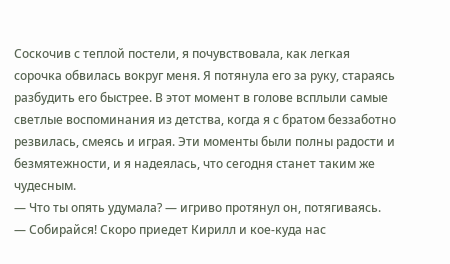Соскочив с теплой постели, я почувствовала, как легкая сорочка обвилась вокруг меня. Я потянула его за руку, стараясь разбудить его быстрее. В этот момент в голове всплыли самые светлые воспоминания из детства, когда я с братом беззаботно резвилась, смеясь и играя. Эти моменты были полны радости и безмятежности, и я надеялась, что сегодня станет таким же чудесным.
— Что ты опять удумала? — игриво протянул он, потягиваясь.
— Собирайся! Скоро приедет Кирилл и кое-куда нас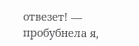отвезет! — пробубнела я,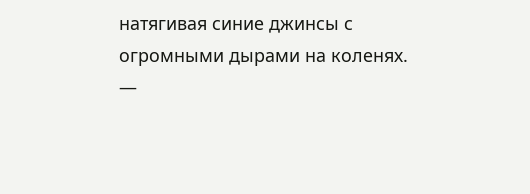натягивая синие джинсы с огромными дырами на коленях.
—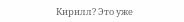Кирилл? Это уже